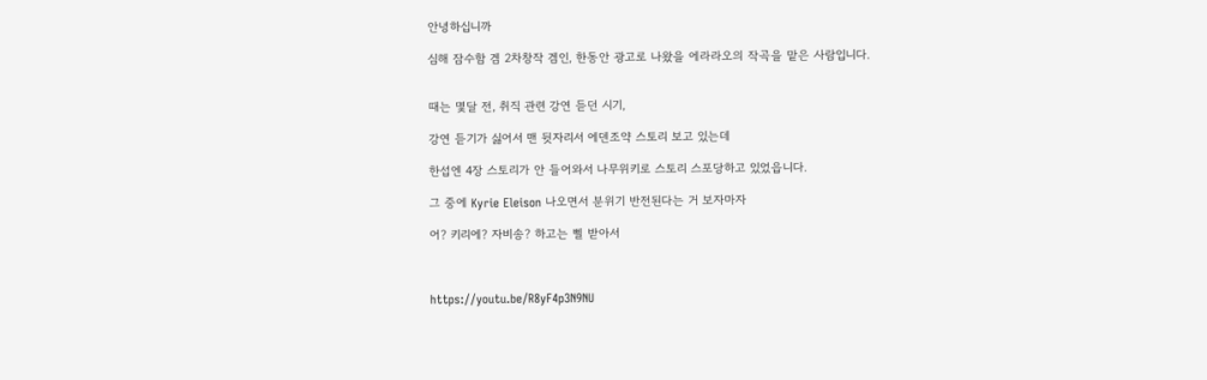안녕하십니까

심해 잠수함 겜 2차창작 겜인, 한동안 광고로 나왔을 에라라오의 작곡을 맡은 사람입니다.


때는 몇달 전, 취직 관련 강연 듣던 시기,

강연 듣기가 싫어서 맨 뒷자리서 에덴조약 스토리 보고 있는데

한섭엔 4장 스토리가 안 들어와서 나무위키로 스토리 스포당하고 있었읍니다.

그 중에 Kyrie Eleison 나오면서 분위기 반전된다는 거 보자마자

어? 키리에? 자비송? 하고는 삘 받아서



https://youtu.be/R8yF4p3N9NU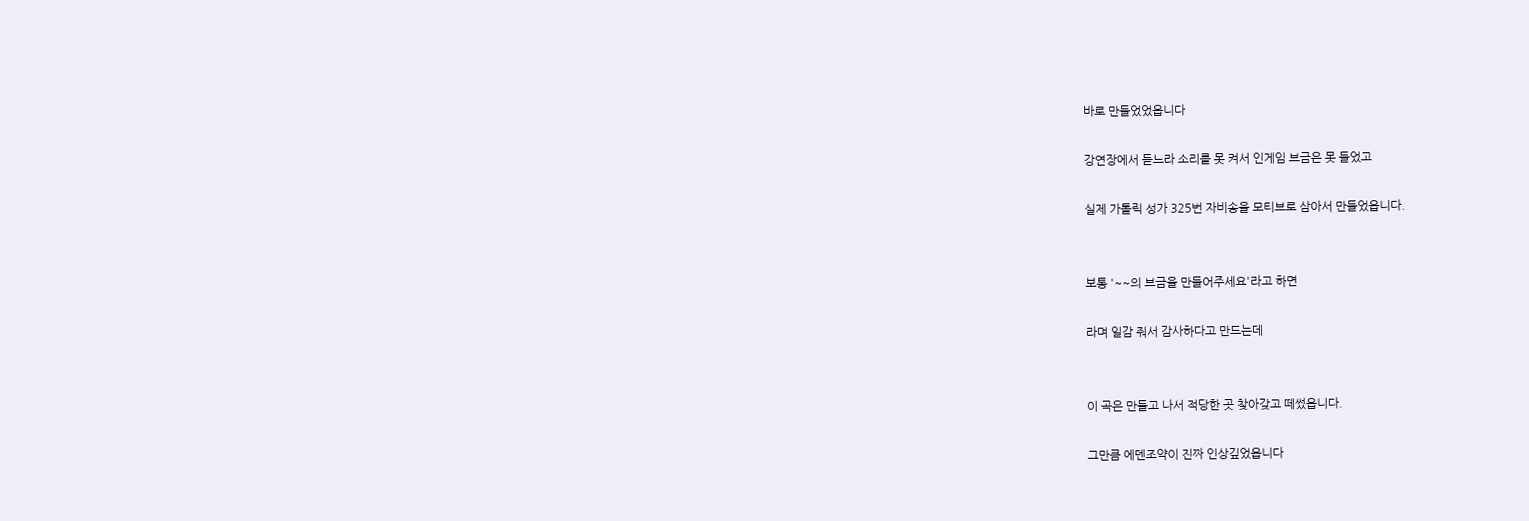바로 만들었었읍니다

강연장에서 듣느라 소리를 못 켜서 인게임 브금은 못 들었고

실제 가톨릭 성가 325번 자비송을 모티브로 삼아서 만들었읍니다.


보통 '~~의 브금을 만들어주세요'라고 하면

라며 일감 줘서 감사하다고 만드는데


이 곡은 만들고 나서 적당한 곳 찾아갖고 떼썼읍니다.

그만큼 에덴조약이 진짜 인상깊었읍니다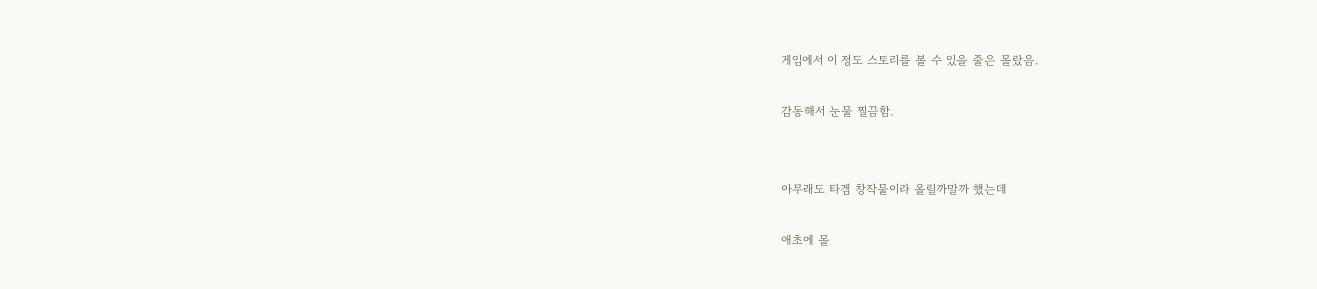게임에서 이 정도 스토리를 볼 수 있을 줄은 몰랐음.

감동해서 눈물 찔끔함.


아무래도 타겜 창작물이라 올릴까말까 했는데

애초에 몰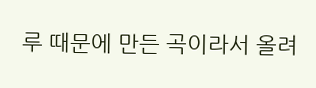루 때문에 만든 곡이라서 올려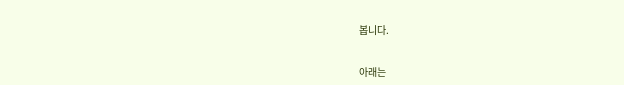봅니다.


아래는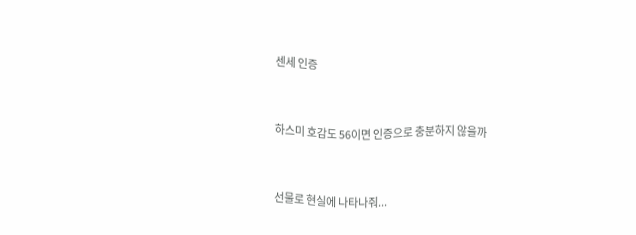센세 인증


하스미 호감도 56이면 인증으로 충분하지 않을까


선물로 현실에 나타나줘...